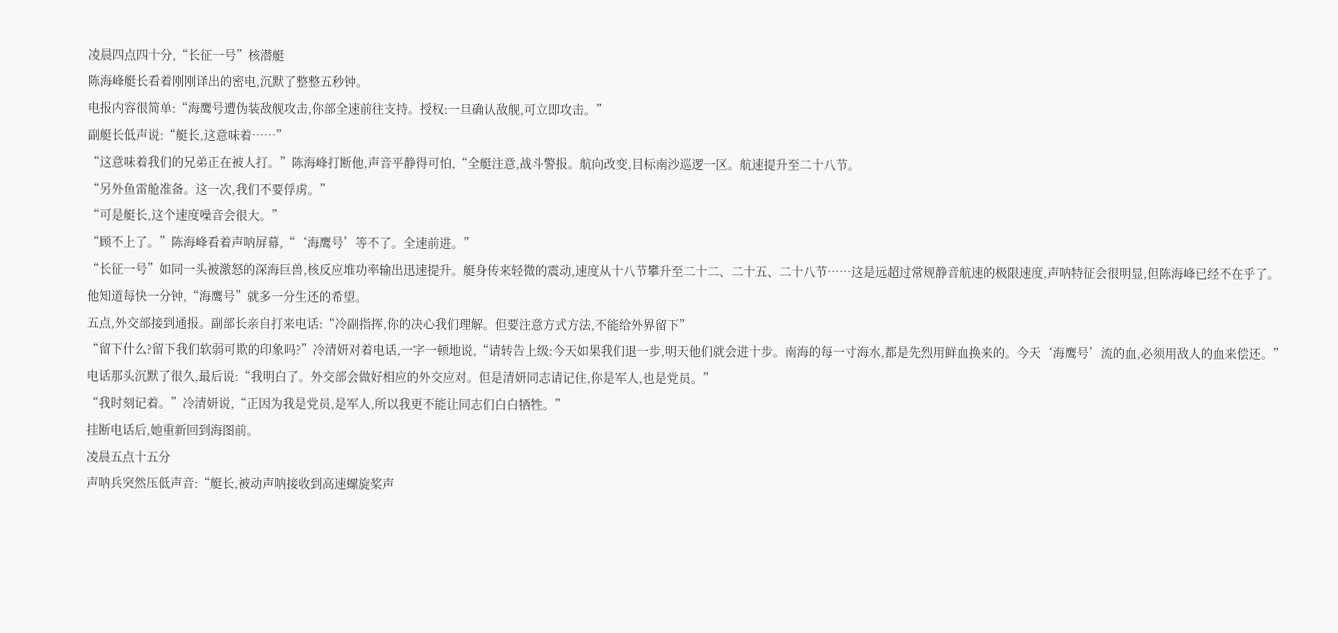凌晨四点四十分,“长征一号”核潜艇
陈海峰艇长看着刚刚译出的密电,沉默了整整五秒钟。
电报内容很简单:“海鹰号遭伪装敌舰攻击,你部全速前往支持。授权:一旦确认敌舰,可立即攻击。”
副艇长低声说:“艇长,这意味着……”
“这意味着我们的兄弟正在被人打。”陈海峰打断他,声音平静得可怕,“全艇注意,战斗警报。航向改变,目标南沙巡逻一区。航速提升至二十八节。
“另外鱼雷舱准备。这一次,我们不要俘虏。”
“可是艇长,这个速度噪音会很大。”
“顾不上了。”陈海峰看着声呐屏幕,“‘海鹰号’等不了。全速前进。”
“长征一号”如同一头被激怒的深海巨兽,核反应堆功率输出迅速提升。艇身传来轻微的震动,速度从十八节攀升至二十二、二十五、二十八节……这是远超过常规静音航速的极限速度,声呐特征会很明显,但陈海峰已经不在乎了。
他知道每快一分钟,“海鹰号”就多一分生还的希望。
五点,外交部接到通报。副部长亲自打来电话:“冷副指挥,你的决心我们理解。但要注意方式方法,不能给外界留下”
“留下什么?留下我们软弱可欺的印象吗?”冷清妍对着电话,一字一顿地说,“请转告上级:今天如果我们退一步,明天他们就会进十步。南海的每一寸海水,都是先烈用鲜血换来的。今天‘海鹰号’流的血,必须用敌人的血来偿还。”
电话那头沉默了很久,最后说:“我明白了。外交部会做好相应的外交应对。但是清妍同志请记住,你是军人,也是党员。”
“我时刻记着。”冷清妍说,“正因为我是党员,是军人,所以我更不能让同志们白白牺牲。”
挂断电话后,她重新回到海图前。
凌晨五点十五分
声呐兵突然压低声音:“艇长,被动声呐接收到高速螺旋桨声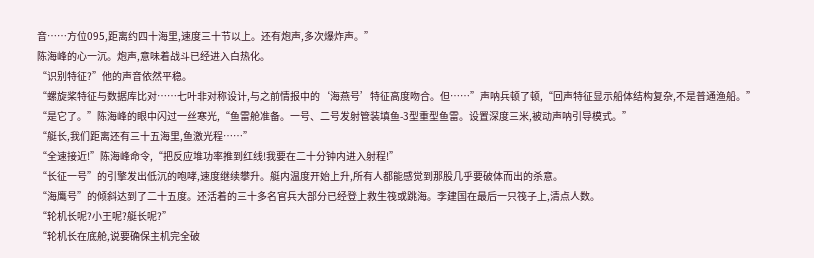音……方位095,距离约四十海里,速度三十节以上。还有炮声,多次爆炸声。”
陈海峰的心一沉。炮声,意味着战斗已经进入白热化。
“识别特征?”他的声音依然平稳。
“螺旋桨特征与数据库比对……七叶非对称设计,与之前情报中的‘海燕号’特征高度吻合。但……”声呐兵顿了顿,“回声特征显示船体结构复杂,不是普通渔船。”
“是它了。”陈海峰的眼中闪过一丝寒光,“鱼雷舱准备。一号、二号发射管装填鱼-3型重型鱼雷。设置深度三米,被动声呐引导模式。”
“艇长,我们距离还有三十五海里,鱼激光程……”
“全速接近!”陈海峰命令,“把反应堆功率推到红线!我要在二十分钟内进入射程!”
“长征一号”的引擎发出低沉的咆哮,速度继续攀升。艇内温度开始上升,所有人都能感觉到那股几乎要破体而出的杀意。
“海鹰号”的倾斜达到了二十五度。还活着的三十多名官兵大部分已经登上救生筏或跳海。李建国在最后一只筏子上,清点人数。
“轮机长呢?小王呢?艇长呢?”
“轮机长在底舱,说要确保主机完全破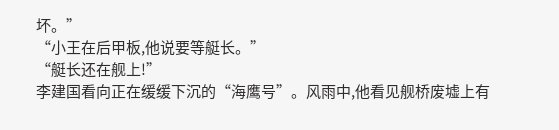坏。”
“小王在后甲板,他说要等艇长。”
“艇长还在舰上!”
李建国看向正在缓缓下沉的“海鹰号”。风雨中,他看见舰桥废墟上有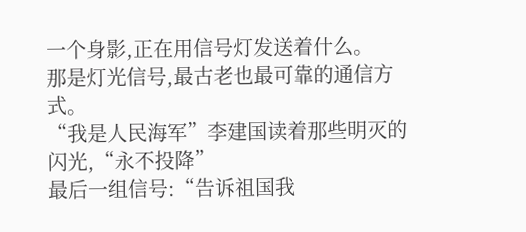一个身影,正在用信号灯发送着什么。
那是灯光信号,最古老也最可靠的通信方式。
“我是人民海军”李建国读着那些明灭的闪光,“永不投降”
最后一组信号:“告诉祖国我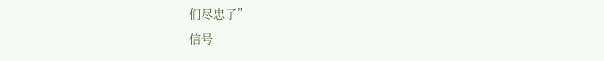们尽忠了”
信号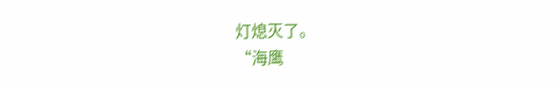灯熄灭了。
“海鹰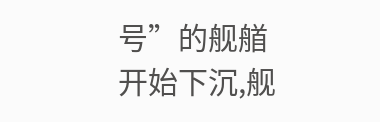号”的舰艏开始下沉,舰